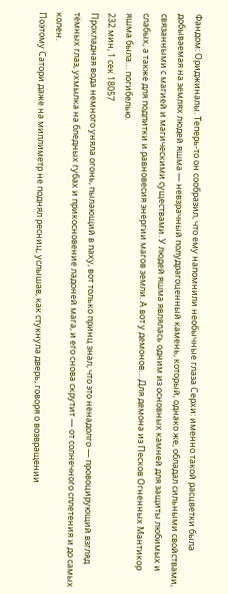Фандом: Ориджиналы. Теперь-то он сообразил, что ему напомнили необычные глаза Серхи: именно такой расцветки была добываемая на землях людей яшма — невзрачный полудрагоценный камень, который, однако же, обладал сильными свойствами, связанными с магией и магическими существами. У людей яшма являлась одним из основных камней для защиты любимых и слабых, а также для подпитки и равновесия энергии магов земли. А вот у демонов… Для демона из Песков Огненных Мантикор яшма была… погибелью.
232 мин, 1 сек 18057
Прохладная вода немного уняла огонь, пылающий в паху, вот только принц знал, что это ненадолго — провоцирующий взгляд тёмных глаз, ухмылка на бледных губах и прикосновение ладоней мага, и его снова скрутит — от солнечного сплетения и до самых колен.
Поэтому Сатори даже на миллиметр не поднял ресниц, услышав, как стукнула дверь, говоря о возвращении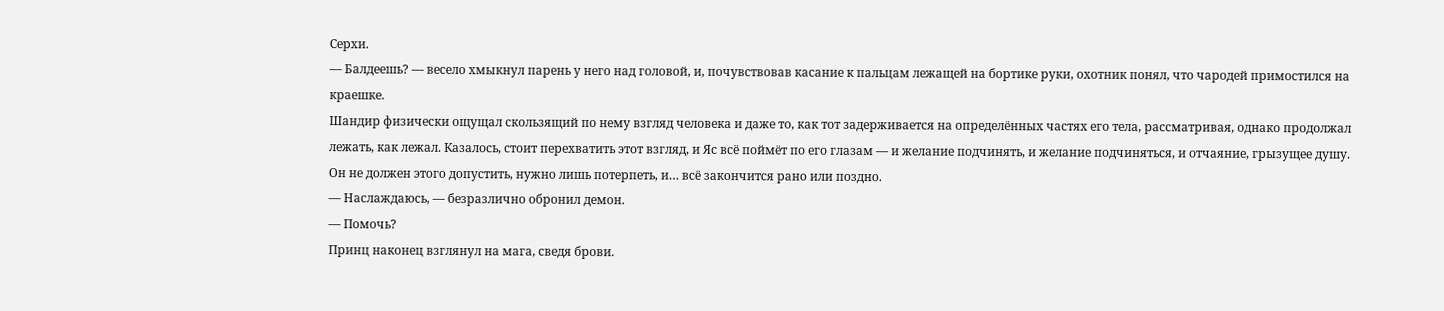Серхи.
— Балдеешь? — весело хмыкнул парень у него над головой, и, почувствовав касание к пальцам лежащей на бортике руки, охотник понял, что чародей примостился на краешке.
Шандир физически ощущал скользящий по нему взгляд человека и даже то, как тот задерживается на определённых частях его тела, рассматривая, однако продолжал лежать, как лежал. Казалось, стоит перехватить этот взгляд, и Яс всё поймёт по его глазам — и желание подчинять, и желание подчиняться, и отчаяние, грызущее душу.
Он не должен этого допустить, нужно лишь потерпеть, и… всё закончится рано или поздно.
— Наслаждаюсь, — безразлично обронил демон.
— Помочь?
Принц наконец взглянул на мага, сведя брови.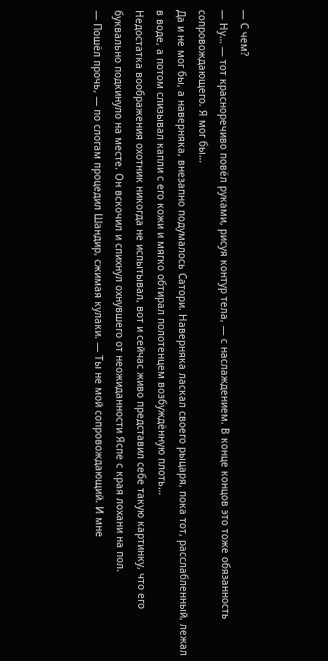— С чем?
— Ну… — тот красноречиво повёл руками, рисуя контур тела, — с наслаждением. В конце концов это тоже обязанность сопровождающего. Я мог бы…
Да и не мог бы, а наверняка, внезапно подумалось Сатори. Наверняка ласкал своего рыцаря, пока тот, расслабленный, лежал в воде, а потом слизывал капли с его кожи и мягко обтирал полотенцем возбуждённую плоть…
Недостатка воображения охотник никогда не испытывал, вот и сейчас живо представил себе такую картинку, что его буквально подкинуло на месте. Он вскочил и спихнул охнувшего от неожиданности Яспе с края лохани на пол.
— Пошёл прочь, — по слогам процедил Шандир, сжимая кулаки. — Ты не мой сопровождающий. И мне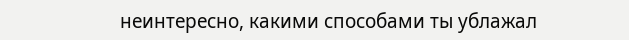неинтересно, какими способами ты ублажал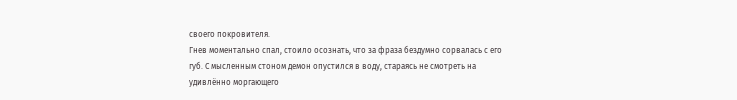своего покровителя.
Гнев моментально спал, стоило осознать, что за фраза бездумно сорвалась с его губ. С мысленным стоном демон опустился в воду, стараясь не смотреть на удивлённо моргающего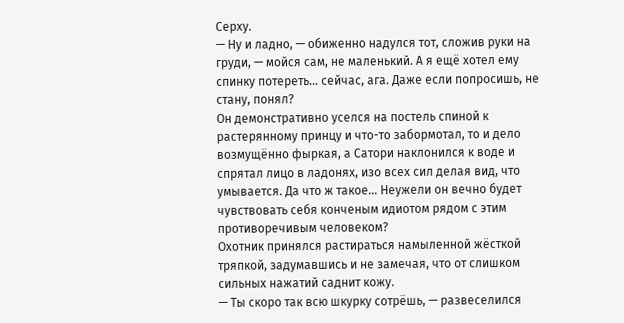Серху.
— Ну и ладно, — обиженно надулся тот, сложив руки на груди, — мойся сам, не маленький. А я ещё хотел ему спинку потереть… сейчас, ага. Даже если попросишь, не стану, понял?
Он демонстративно уселся на постель спиной к растерянному принцу и что-то забормотал, то и дело возмущённо фыркая, а Сатори наклонился к воде и спрятал лицо в ладонях, изо всех сил делая вид, что умывается. Да что ж такое… Неужели он вечно будет чувствовать себя конченым идиотом рядом с этим противоречивым человеком?
Охотник принялся растираться намыленной жёсткой тряпкой, задумавшись и не замечая, что от слишком сильных нажатий саднит кожу.
— Ты скоро так всю шкурку сотрёшь, — развеселился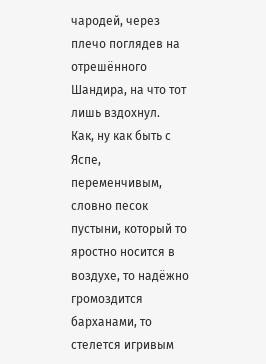чародей, через плечо поглядев на отрешённого Шандира, на что тот лишь вздохнул.
Как, ну как быть с Яспе, переменчивым, словно песок пустыни, который то яростно носится в воздухе, то надёжно громоздится барханами, то стелется игривым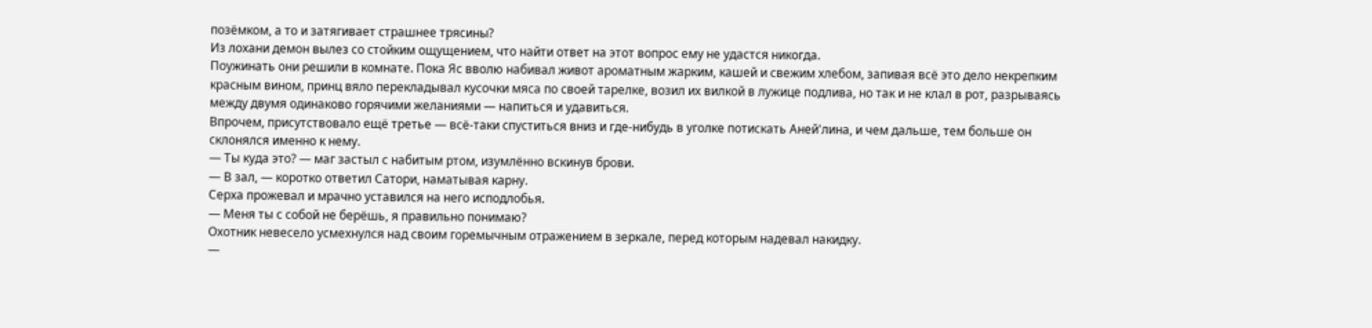позёмком, а то и затягивает страшнее трясины?
Из лохани демон вылез со стойким ощущением, что найти ответ на этот вопрос ему не удастся никогда.
Поужинать они решили в комнате. Пока Яс вволю набивал живот ароматным жарким, кашей и свежим хлебом, запивая всё это дело некрепким красным вином, принц вяло перекладывал кусочки мяса по своей тарелке, возил их вилкой в лужице подлива, но так и не клал в рот, разрываясь между двумя одинаково горячими желаниями — напиться и удавиться.
Впрочем, присутствовало ещё третье — всё-таки спуститься вниз и где-нибудь в уголке потискать Аней'лина, и чем дальше, тем больше он склонялся именно к нему.
— Ты куда это? — маг застыл с набитым ртом, изумлённо вскинув брови.
— В зал, — коротко ответил Сатори, наматывая карну.
Серха прожевал и мрачно уставился на него исподлобья.
— Меня ты с собой не берёшь, я правильно понимаю?
Охотник невесело усмехнулся над своим горемычным отражением в зеркале, перед которым надевал накидку.
—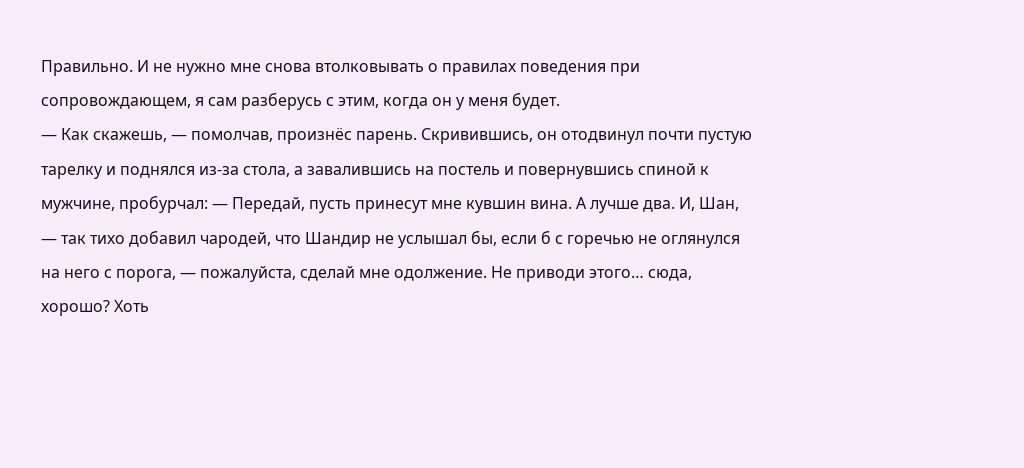Правильно. И не нужно мне снова втолковывать о правилах поведения при сопровождающем, я сам разберусь с этим, когда он у меня будет.
— Как скажешь, — помолчав, произнёс парень. Скривившись, он отодвинул почти пустую тарелку и поднялся из-за стола, а завалившись на постель и повернувшись спиной к мужчине, пробурчал: — Передай, пусть принесут мне кувшин вина. А лучше два. И, Шан, — так тихо добавил чародей, что Шандир не услышал бы, если б с горечью не оглянулся на него с порога, — пожалуйста, сделай мне одолжение. Не приводи этого… сюда, хорошо? Хоть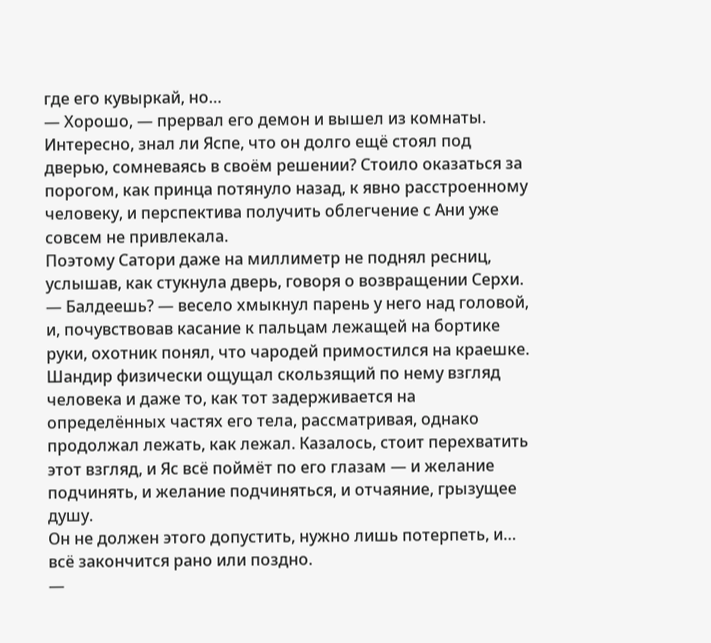где его кувыркай, но…
— Хорошо, — прервал его демон и вышел из комнаты.
Интересно, знал ли Яспе, что он долго ещё стоял под дверью, сомневаясь в своём решении? Стоило оказаться за порогом, как принца потянуло назад, к явно расстроенному человеку, и перспектива получить облегчение с Ани уже совсем не привлекала.
Поэтому Сатори даже на миллиметр не поднял ресниц, услышав, как стукнула дверь, говоря о возвращении Серхи.
— Балдеешь? — весело хмыкнул парень у него над головой, и, почувствовав касание к пальцам лежащей на бортике руки, охотник понял, что чародей примостился на краешке.
Шандир физически ощущал скользящий по нему взгляд человека и даже то, как тот задерживается на определённых частях его тела, рассматривая, однако продолжал лежать, как лежал. Казалось, стоит перехватить этот взгляд, и Яс всё поймёт по его глазам — и желание подчинять, и желание подчиняться, и отчаяние, грызущее душу.
Он не должен этого допустить, нужно лишь потерпеть, и… всё закончится рано или поздно.
—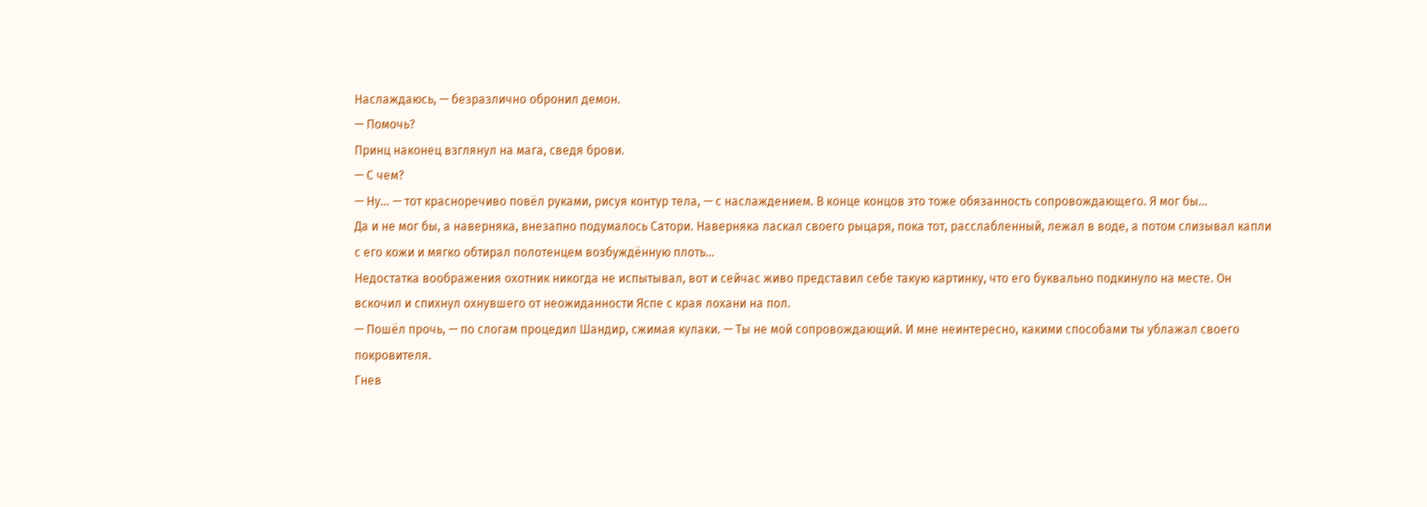Наслаждаюсь, — безразлично обронил демон.
— Помочь?
Принц наконец взглянул на мага, сведя брови.
— С чем?
— Ну… — тот красноречиво повёл руками, рисуя контур тела, — с наслаждением. В конце концов это тоже обязанность сопровождающего. Я мог бы…
Да и не мог бы, а наверняка, внезапно подумалось Сатори. Наверняка ласкал своего рыцаря, пока тот, расслабленный, лежал в воде, а потом слизывал капли с его кожи и мягко обтирал полотенцем возбуждённую плоть…
Недостатка воображения охотник никогда не испытывал, вот и сейчас живо представил себе такую картинку, что его буквально подкинуло на месте. Он вскочил и спихнул охнувшего от неожиданности Яспе с края лохани на пол.
— Пошёл прочь, — по слогам процедил Шандир, сжимая кулаки. — Ты не мой сопровождающий. И мне неинтересно, какими способами ты ублажал своего покровителя.
Гнев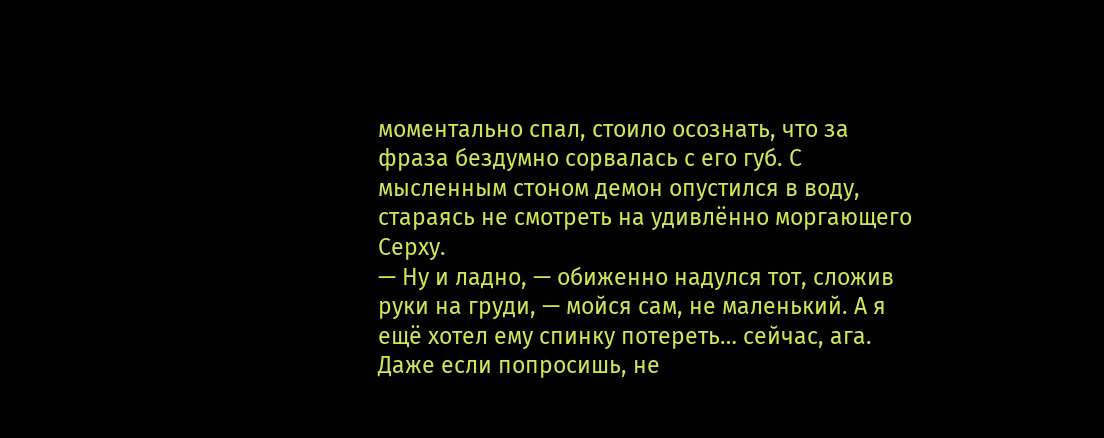моментально спал, стоило осознать, что за фраза бездумно сорвалась с его губ. С мысленным стоном демон опустился в воду, стараясь не смотреть на удивлённо моргающего Серху.
— Ну и ладно, — обиженно надулся тот, сложив руки на груди, — мойся сам, не маленький. А я ещё хотел ему спинку потереть… сейчас, ага. Даже если попросишь, не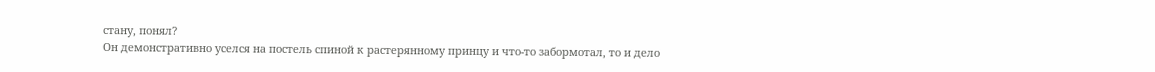стану, понял?
Он демонстративно уселся на постель спиной к растерянному принцу и что-то забормотал, то и дело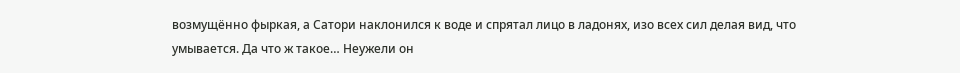возмущённо фыркая, а Сатори наклонился к воде и спрятал лицо в ладонях, изо всех сил делая вид, что умывается. Да что ж такое… Неужели он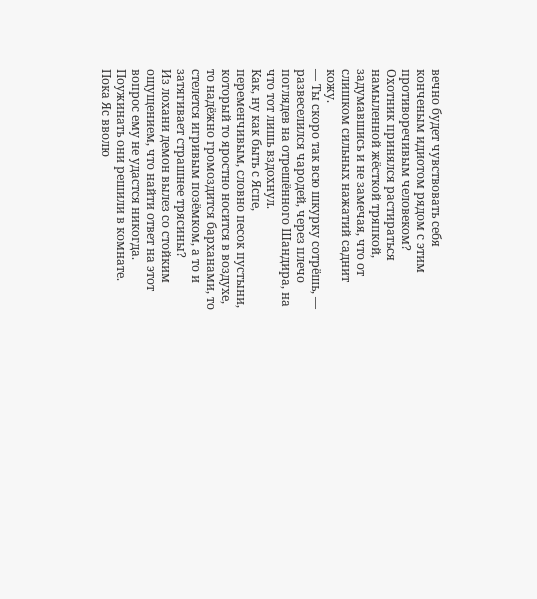вечно будет чувствовать себя конченым идиотом рядом с этим противоречивым человеком?
Охотник принялся растираться намыленной жёсткой тряпкой, задумавшись и не замечая, что от слишком сильных нажатий саднит кожу.
— Ты скоро так всю шкурку сотрёшь, — развеселился чародей, через плечо поглядев на отрешённого Шандира, на что тот лишь вздохнул.
Как, ну как быть с Яспе, переменчивым, словно песок пустыни, который то яростно носится в воздухе, то надёжно громоздится барханами, то стелется игривым позёмком, а то и затягивает страшнее трясины?
Из лохани демон вылез со стойким ощущением, что найти ответ на этот вопрос ему не удастся никогда.
Поужинать они решили в комнате. Пока Яс вволю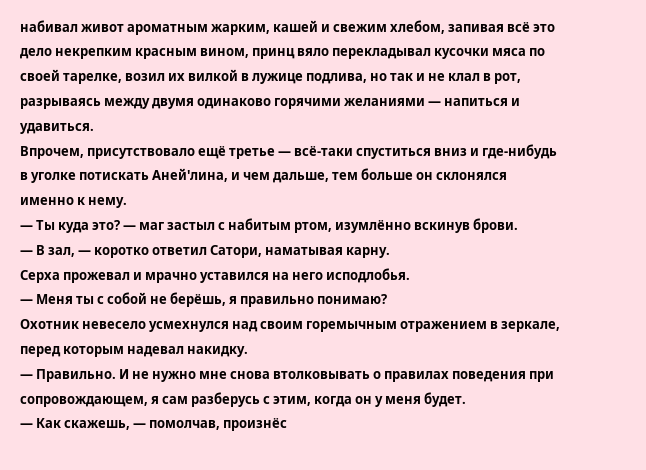набивал живот ароматным жарким, кашей и свежим хлебом, запивая всё это дело некрепким красным вином, принц вяло перекладывал кусочки мяса по своей тарелке, возил их вилкой в лужице подлива, но так и не клал в рот, разрываясь между двумя одинаково горячими желаниями — напиться и удавиться.
Впрочем, присутствовало ещё третье — всё-таки спуститься вниз и где-нибудь в уголке потискать Аней'лина, и чем дальше, тем больше он склонялся именно к нему.
— Ты куда это? — маг застыл с набитым ртом, изумлённо вскинув брови.
— В зал, — коротко ответил Сатори, наматывая карну.
Серха прожевал и мрачно уставился на него исподлобья.
— Меня ты с собой не берёшь, я правильно понимаю?
Охотник невесело усмехнулся над своим горемычным отражением в зеркале, перед которым надевал накидку.
— Правильно. И не нужно мне снова втолковывать о правилах поведения при сопровождающем, я сам разберусь с этим, когда он у меня будет.
— Как скажешь, — помолчав, произнёс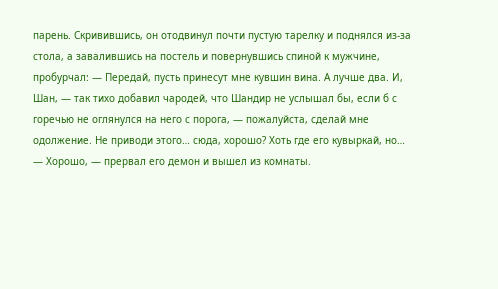парень. Скривившись, он отодвинул почти пустую тарелку и поднялся из-за стола, а завалившись на постель и повернувшись спиной к мужчине, пробурчал: — Передай, пусть принесут мне кувшин вина. А лучше два. И, Шан, — так тихо добавил чародей, что Шандир не услышал бы, если б с горечью не оглянулся на него с порога, — пожалуйста, сделай мне одолжение. Не приводи этого… сюда, хорошо? Хоть где его кувыркай, но…
— Хорошо, — прервал его демон и вышел из комнаты.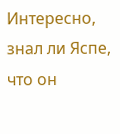Интересно, знал ли Яспе, что он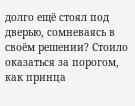долго ещё стоял под дверью, сомневаясь в своём решении? Стоило оказаться за порогом, как принца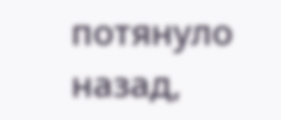потянуло назад,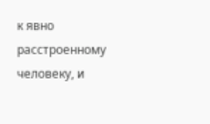к явно расстроенному человеку, и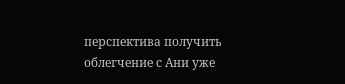перспектива получить облегчение с Ани уже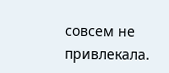совсем не привлекала.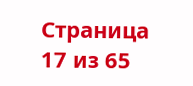Страница 17 из 65